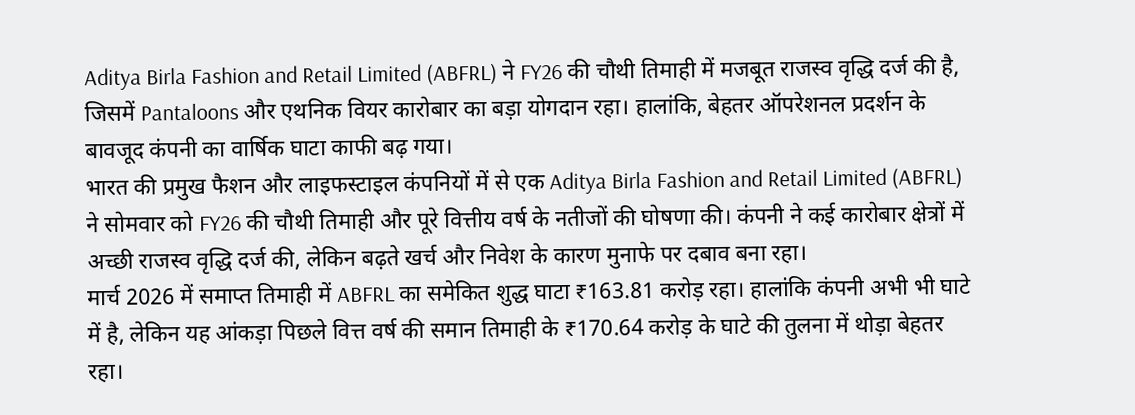Aditya Birla Fashion and Retail Limited (ABFRL) ने FY26 की चौथी तिमाही में मजबूत राजस्व वृद्धि दर्ज की है, जिसमें Pantaloons और एथनिक वियर कारोबार का बड़ा योगदान रहा। हालांकि, बेहतर ऑपरेशनल प्रदर्शन के बावजूद कंपनी का वार्षिक घाटा काफी बढ़ गया।
भारत की प्रमुख फैशन और लाइफस्टाइल कंपनियों में से एक Aditya Birla Fashion and Retail Limited (ABFRL) ने सोमवार को FY26 की चौथी तिमाही और पूरे वित्तीय वर्ष के नतीजों की घोषणा की। कंपनी ने कई कारोबार क्षेत्रों में अच्छी राजस्व वृद्धि दर्ज की, लेकिन बढ़ते खर्च और निवेश के कारण मुनाफे पर दबाव बना रहा।
मार्च 2026 में समाप्त तिमाही में ABFRL का समेकित शुद्ध घाटा ₹163.81 करोड़ रहा। हालांकि कंपनी अभी भी घाटे में है, लेकिन यह आंकड़ा पिछले वित्त वर्ष की समान तिमाही के ₹170.64 करोड़ के घाटे की तुलना में थोड़ा बेहतर रहा।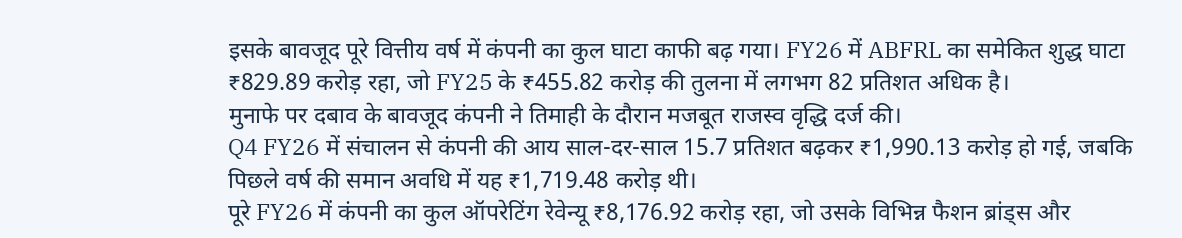इसके बावजूद पूरे वित्तीय वर्ष में कंपनी का कुल घाटा काफी बढ़ गया। FY26 में ABFRL का समेकित शुद्ध घाटा ₹829.89 करोड़ रहा, जो FY25 के ₹455.82 करोड़ की तुलना में लगभग 82 प्रतिशत अधिक है।
मुनाफे पर दबाव के बावजूद कंपनी ने तिमाही के दौरान मजबूत राजस्व वृद्धि दर्ज की।
Q4 FY26 में संचालन से कंपनी की आय साल-दर-साल 15.7 प्रतिशत बढ़कर ₹1,990.13 करोड़ हो गई, जबकि पिछले वर्ष की समान अवधि में यह ₹1,719.48 करोड़ थी।
पूरे FY26 में कंपनी का कुल ऑपरेटिंग रेवेन्यू ₹8,176.92 करोड़ रहा, जो उसके विभिन्न फैशन ब्रांड्स और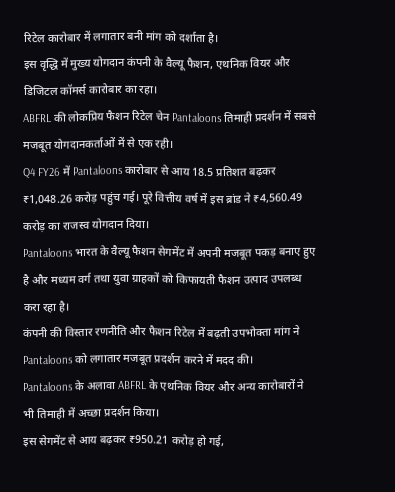रिटेल कारोबार में लगातार बनी मांग को दर्शाता है।
इस वृद्धि में मुख्य योगदान कंपनी के वैल्यू फैशन, एथनिक वियर और डिजिटल कॉमर्स कारोबार का रहा।
ABFRL की लोकप्रिय फैशन रिटेल चेन Pantaloons तिमाही प्रदर्शन में सबसे मजबूत योगदानकर्ताओं में से एक रही।
Q4 FY26 में Pantaloons कारोबार से आय 18.5 प्रतिशत बढ़कर ₹1,048.26 करोड़ पहुंच गई। पूरे वित्तीय वर्ष में इस ब्रांड ने ₹4,560.49 करोड़ का राजस्व योगदान दिया।
Pantaloons भारत के वैल्यू फैशन सेगमेंट में अपनी मजबूत पकड़ बनाए हुए है और मध्यम वर्ग तथा युवा ग्राहकों को किफायती फैशन उत्पाद उपलब्ध करा रहा है।
कंपनी की विस्तार रणनीति और फैशन रिटेल में बढ़ती उपभोक्ता मांग ने Pantaloons को लगातार मजबूत प्रदर्शन करने में मदद की।
Pantaloons के अलावा ABFRL के एथनिक वियर और अन्य कारोबारों ने भी तिमाही में अच्छा प्रदर्शन किया।
इस सेगमेंट से आय बढ़कर ₹950.21 करोड़ हो गई,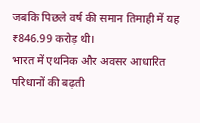जबकि पिछले वर्ष की समान तिमाही में यह ₹846.99 करोड़ थी।
भारत में एथनिक और अवसर आधारित परिधानों की बढ़ती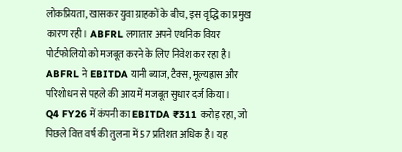लोकप्रियता, खासकर युवा ग्राहकों के बीच, इस वृद्धि का प्रमुख कारण रही। ABFRL लगातार अपने एथनिक वियर पोर्टफोलियो को मजबूत करने के लिए निवेश कर रहा है।
ABFRL ने EBITDA यानी ब्याज, टैक्स, मूल्यह्रास और परिशोधन से पहले की आय में मजबूत सुधार दर्ज किया।
Q4 FY26 में कंपनी का EBITDA ₹311 करोड़ रहा, जो पिछले वित्त वर्ष की तुलना में 57 प्रतिशत अधिक है। यह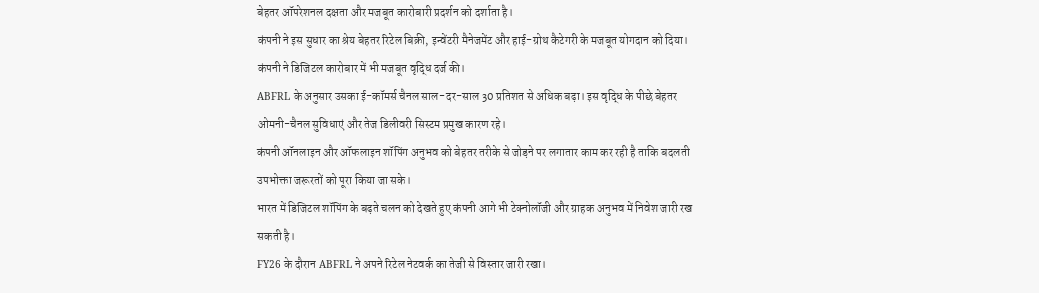बेहतर ऑपरेशनल दक्षता और मजबूत कारोबारी प्रदर्शन को दर्शाता है।
कंपनी ने इस सुधार का श्रेय बेहतर रिटेल बिक्री, इन्वेंटरी मैनेजमेंट और हाई-ग्रोथ कैटेगरी के मजबूत योगदान को दिया।
कंपनी ने डिजिटल कारोबार में भी मजबूत वृद्धि दर्ज की।
ABFRL के अनुसार उसका ई-कॉमर्स चैनल साल-दर-साल 30 प्रतिशत से अधिक बढ़ा। इस वृद्धि के पीछे बेहतर ओमनी-चैनल सुविधाएं और तेज डिलीवरी सिस्टम प्रमुख कारण रहे।
कंपनी ऑनलाइन और ऑफलाइन शॉपिंग अनुभव को बेहतर तरीके से जोड़ने पर लगातार काम कर रही है ताकि बदलती उपभोक्ता जरूरतों को पूरा किया जा सके।
भारत में डिजिटल शॉपिंग के बढ़ते चलन को देखते हुए कंपनी आगे भी टेक्नोलॉजी और ग्राहक अनुभव में निवेश जारी रख सकती है।
FY26 के दौरान ABFRL ने अपने रिटेल नेटवर्क का तेजी से विस्तार जारी रखा।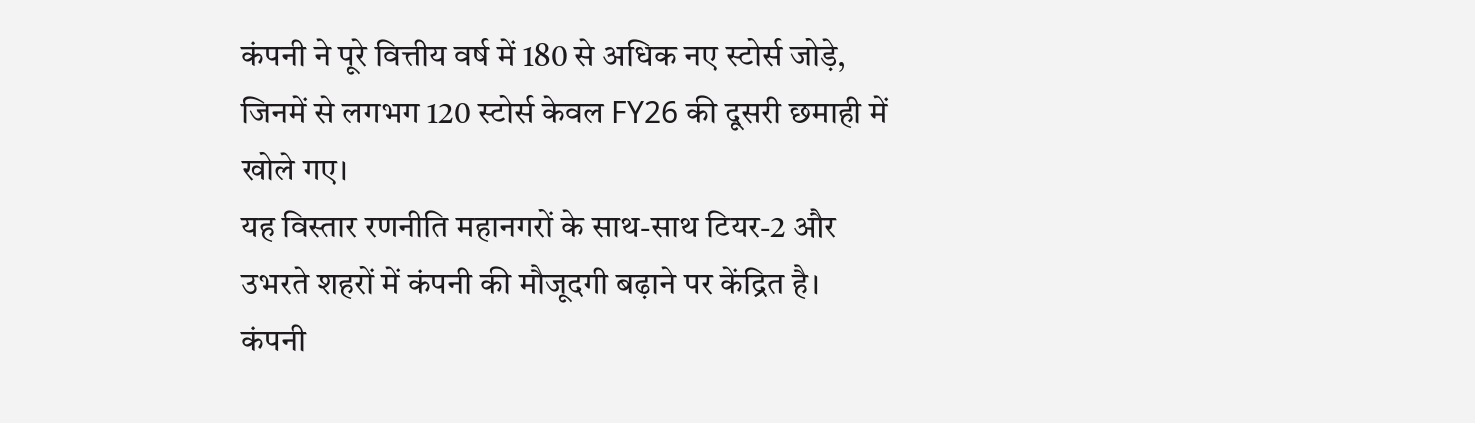कंपनी ने पूरे वित्तीय वर्ष में 180 से अधिक नए स्टोर्स जोड़े, जिनमें से लगभग 120 स्टोर्स केवल FY26 की दूसरी छमाही में खोले गए।
यह विस्तार रणनीति महानगरों के साथ-साथ टियर-2 और उभरते शहरों में कंपनी की मौजूदगी बढ़ाने पर केंद्रित है।
कंपनी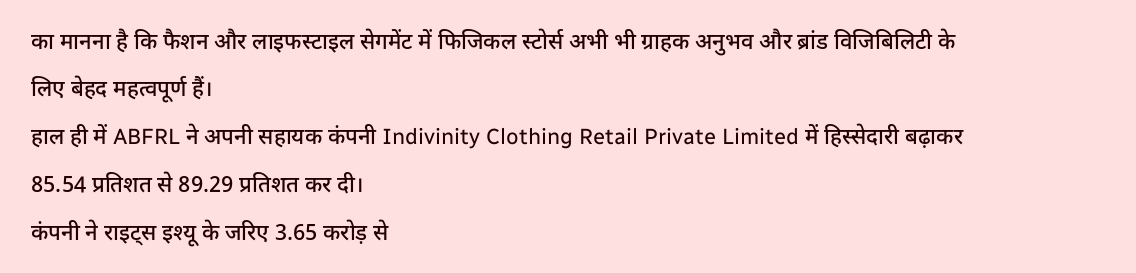का मानना है कि फैशन और लाइफस्टाइल सेगमेंट में फिजिकल स्टोर्स अभी भी ग्राहक अनुभव और ब्रांड विजिबिलिटी के लिए बेहद महत्वपूर्ण हैं।
हाल ही में ABFRL ने अपनी सहायक कंपनी Indivinity Clothing Retail Private Limited में हिस्सेदारी बढ़ाकर 85.54 प्रतिशत से 89.29 प्रतिशत कर दी।
कंपनी ने राइट्स इश्यू के जरिए 3.65 करोड़ से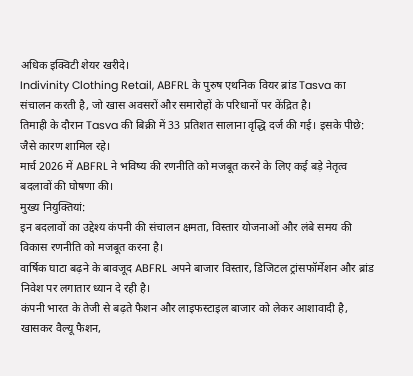अधिक इक्विटी शेयर खरीदे।
Indivinity Clothing Retail, ABFRL के पुरुष एथनिक वियर ब्रांड Tasva का संचालन करती है, जो खास अवसरों और समारोहों के परिधानों पर केंद्रित है।
तिमाही के दौरान Tasva की बिक्री में 33 प्रतिशत सालाना वृद्धि दर्ज की गई। इसके पीछे:
जैसे कारण शामिल रहे।
मार्च 2026 में ABFRL ने भविष्य की रणनीति को मजबूत करने के लिए कई बड़े नेतृत्व बदलावों की घोषणा की।
मुख्य नियुक्तियां:
इन बदलावों का उद्देश्य कंपनी की संचालन क्षमता, विस्तार योजनाओं और लंबे समय की विकास रणनीति को मजबूत करना है।
वार्षिक घाटा बढ़ने के बावजूद ABFRL अपने बाजार विस्तार, डिजिटल ट्रांसफॉर्मेशन और ब्रांड निवेश पर लगातार ध्यान दे रही है।
कंपनी भारत के तेजी से बढ़ते फैशन और लाइफस्टाइल बाजार को लेकर आशावादी है, खासकर वैल्यू फैशन,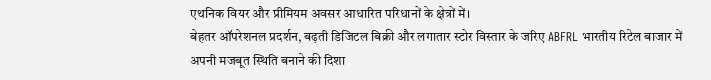एथनिक वियर और प्रीमियम अवसर आधारित परिधानों के क्षेत्रों में।
बेहतर ऑपरेशनल प्रदर्शन, बढ़ती डिजिटल बिक्री और लगातार स्टोर विस्तार के जरिए ABFRL भारतीय रिटेल बाजार में अपनी मजबूत स्थिति बनाने की दिशा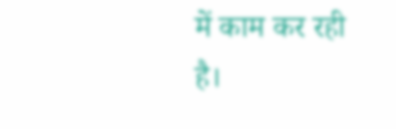में काम कर रही है।